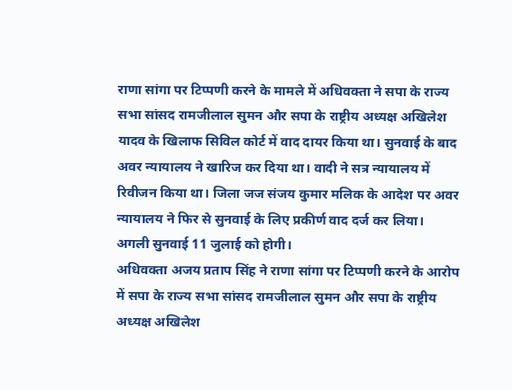राणा सांगा पर टिप्पणी करने के मामले में अधिवक्ता ने सपा के राज्य सभा सांसद रामजीलाल सुमन और सपा के राष्ट्रीय अध्यक्ष अखिलेश यादव के खिलाफ सिविल कोर्ट में वाद दायर किया था। सुनवाई के बाद अवर न्यायालय ने खारिज कर दिया था। वादी ने सत्र न्यायालय में रिवीजन किया था। जिला जज संजय कुमार मलिक के आदेश पर अवर न्यायालय ने फिर से सुनवाई के लिए प्रकीर्ण वाद दर्ज कर लिया। अगली सुनवाई 11 जुलाई को होगी।
अधिवक्ता अजय प्रताप सिंह ने राणा सांगा पर टिप्पणी करने के आरोप में सपा के राज्य सभा सांसद रामजीलाल सुमन और सपा के राष्ट्रीय अध्यक्ष अखिलेश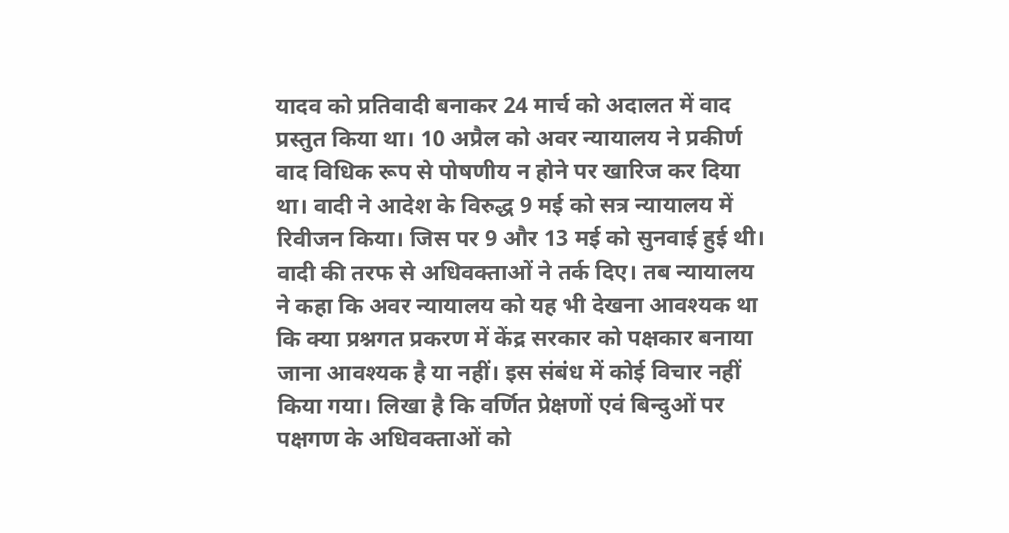यादव को प्रतिवादी बनाकर 24 मार्च को अदालत में वाद प्रस्तुत किया था। 10 अप्रैल को अवर न्यायालय ने प्रकीर्ण वाद विधिक रूप से पोषणीय न होने पर खारिज कर दिया था। वादी ने आदेश के विरुद्ध 9 मई को सत्र न्यायालय में रिवीजन किया। जिस पर 9 और 13 मई को सुनवाई हुई थी।
वादी की तरफ से अधिवक्ताओं ने तर्क दिए। तब न्यायालय ने कहा कि अवर न्यायालय को यह भी देखना आवश्यक था कि क्या प्रश्नगत प्रकरण में केंद्र सरकार को पक्षकार बनाया जाना आवश्यक है या नहीं। इस संबंध में कोई विचार नहीं किया गया। लिखा है कि वर्णित प्रेक्षणों एवं बिन्दुओं पर पक्षगण के अधिवक्ताओं को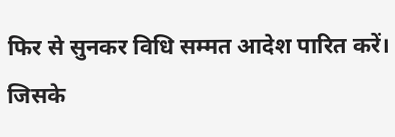फिर से सुनकर विधि सम्मत आदेश पारित करें। जिसके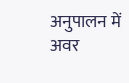अनुपालन में अवर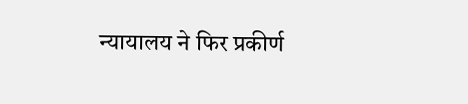न्यायालय ने फिर प्रकीर्ण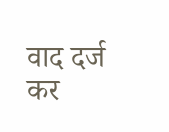वाद दर्ज कर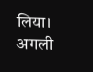लिया। अगली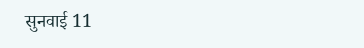सुनवाई 11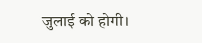जुलाई को होगी।